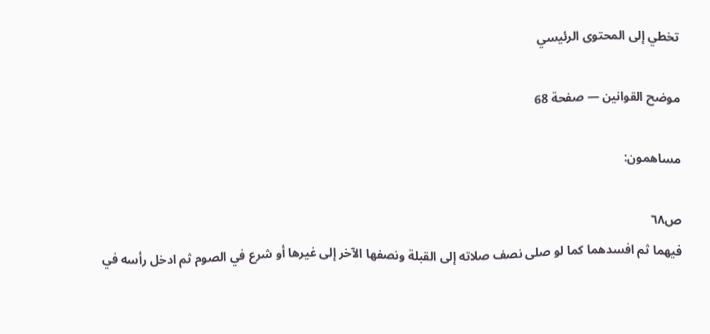تخطي إلى المحتوى الرئيسي

موضح القوانين — صفحة 68

مساهمون:

ص٦٨
فيهما ثم افسدهما كما لو صلى نصف صلاته إلى القبلة ونصفها الآخر إلى غيرها أو شرع في الصوم ثم ادخل رأسه في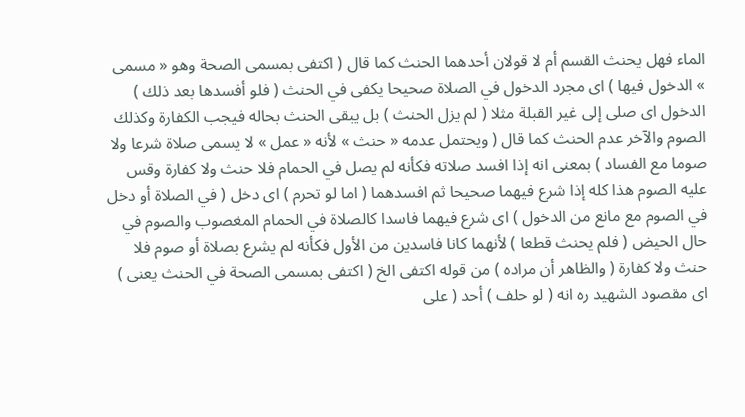الماء فهل يحنث القسم أم لا قولان أحدهما الحنث كما قال ( اكتفى بمسمى الصحة وهو « مسمى » الدخول فيها ) اى مجرد الدخول في الصلاة صحيحا يكفى في الحنث ( فلو أفسدها بعد ذلك ) الدخول اى صلى إلى غير القبلة مثلا ( لم يزل الحنث ) بل يبقى الحنث بحاله فيجب الكفارة وكذلك الصوم والآخر عدم الحنث كما قال ( ويحتمل عدمه « حنث » لأنه « عمل » لا يسمى صلاة شرعا ولا صوما مع الفساد ) بمعنى انه إذا افسد صلاته فكأنه لم يصل في الحمام فلا حنث ولا كفارة وقس عليه الصوم هذا كله إذا شرع فيهما صحيحا ثم افسدهما ( اما لو تحرم ) اى دخل ( في الصلاة أو دخل في الصوم مع مانع من الدخول ) اى شرع فيهما فاسدا كالصلاة في الحمام المغصوب والصوم في حال الحيض ( فلم يحنث قطعا ) لأنهما كانا فاسدين من الأول فكأنه لم يشرع بصلاة أو صوم فلا حنث ولا كفارة ( والظاهر أن مراده ) من قوله اكتفى الخ ( اكتفى بمسمى الصحة في الحنث يعنى ) اى مقصود الشهيد ره انه ( لو حلف ) أحد ( على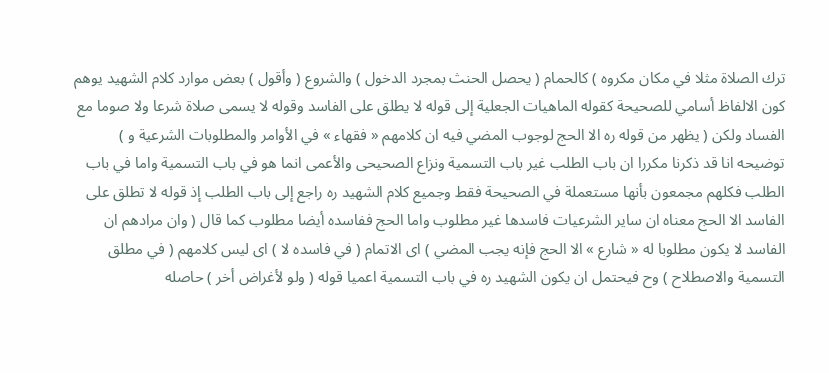ترك الصلاة مثلا في مكان مكروه ) كالحمام ( يحصل الحنث بمجرد الدخول ) والشروع ( وأقول ) بعض موارد كلام الشهيد يوهم كون الالفاظ أسامي للصحيحة كقوله الماهيات الجعلية إلى قوله لا يطلق على الفاسد وقوله لا يسمى صلاة شرعا ولا صوما مع الفساد ولكن ( يظهر من قوله ره الا الحج لوجوب المضي فيه ان كلامهم « فقهاء » في الأوامر والمطلوبات الشرعية و ) توضيحه انا قد ذكرنا مكررا ان باب الطلب غير باب التسمية ونزاع الصحيحى والأعمى انما هو في باب التسمية واما في باب الطلب فكلهم مجمعون بأنها مستعملة في الصحيحة فقط وجميع كلام الشهيد ره راجع إلى باب الطلب إذ قوله لا تطلق على الفاسد الا الحج معناه ان ساير الشرعيات فاسدها غير مطلوب واما الحج ففاسده أيضا مطلوب كما قال ( وان مرادهم ان الفاسد لا يكون مطلوبا له « شارع » الا الحج فإنه يجب المضي ) اى الاتمام ( في فاسده لا ) اى ليس كلامهم ( في مطلق التسمية والاصطلاح ) وح فيحتمل ان يكون الشهيد ره في باب التسمية اعميا قوله ( ولو لأغراض أخر ) حاصله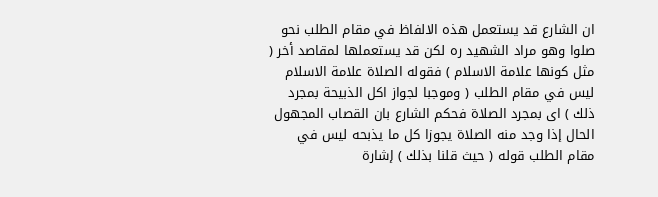ان الشارع قد يستعمل هذه الالفاظ في مقام الطلب نحو صلوا وهو مراد الشهيد ره لكن قد يستعملها لمقاصد أخر ( مثل كونها علامة الاسلام ) فقوله الصلاة علامة الاسلام ليس في مقام الطلب ( وموجبا لجواز اكل الذبيحة بمجرد ذلك ) اى بمجرد الصلاة فحكم الشارع بان القصاب المجهول الحال إذا وجد منه الصلاة يجوزا كل ما يذبحه ليس في مقام الطلب قوله ( حيث قلنا بذلك ) إشارة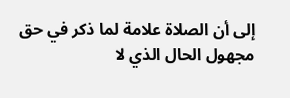إلى أن الصلاة علامة لما ذكر في حق مجهول الحال الذي لا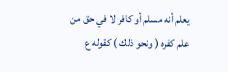يعلم أنه مسلم أو كافر لا في حق من علم كفره ( ونحو ذلك ) كقوله ع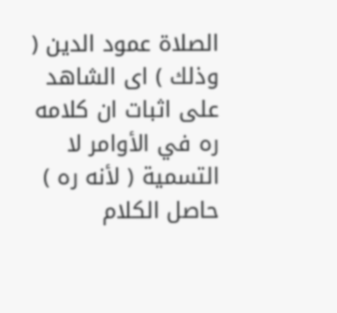الصلاة عمود الدين ( وذلك ) اى الشاهد على اثبات ان كلامه ره في الأوامر لا التسمية ( لأنه ره ) حاصل الكلام